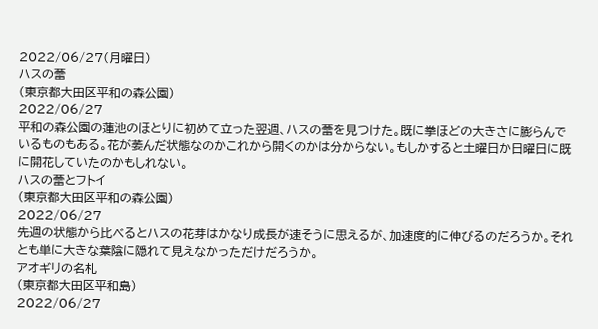2022/06/27(月曜日)
ハスの蕾
(東京都大田区平和の森公園)
2022/06/27
平和の森公園の蓮池のほとりに初めて立った翌週、ハスの蕾を見つけた。既に拳ほどの大きさに膨らんでいるものもある。花が萎んだ状態なのかこれから開くのかは分からない。もしかすると土曜日か日曜日に既に開花していたのかもしれない。
ハスの蕾とフトイ
(東京都大田区平和の森公園)
2022/06/27
先週の状態から比べるとハスの花芽はかなり成長が速そうに思えるが、加速度的に伸びるのだろうか。それとも単に大きな葉陰に隠れて見えなかっただけだろうか。
アオギリの名札
(東京都大田区平和島)
2022/06/27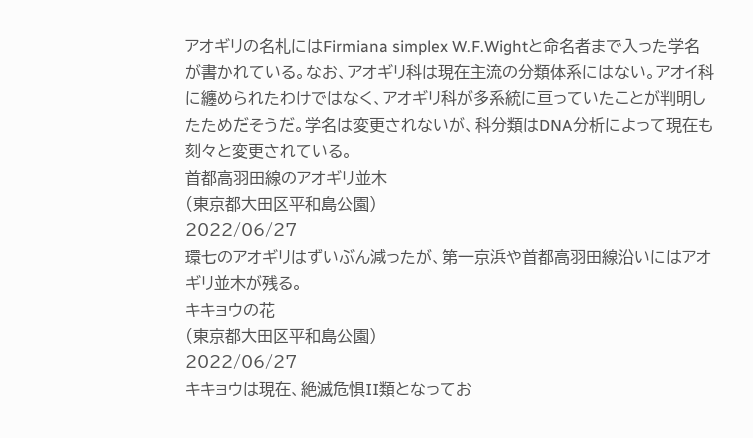アオギリの名札にはFirmiana simplex W.F.Wightと命名者まで入った学名が書かれている。なお、アオギリ科は現在主流の分類体系にはない。アオイ科に纏められたわけではなく、アオギリ科が多系統に亘っていたことが判明したためだそうだ。学名は変更されないが、科分類はDNA分析によって現在も刻々と変更されている。
首都高羽田線のアオギリ並木
(東京都大田区平和島公園)
2022/06/27
環七のアオギリはずいぶん減ったが、第一京浜や首都高羽田線沿いにはアオギリ並木が残る。
キキョウの花
(東京都大田区平和島公園)
2022/06/27
キキョウは現在、絶滅危惧II類となってお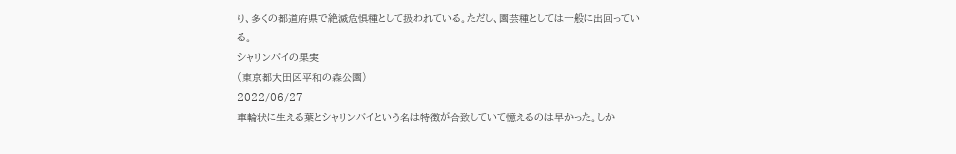り、多くの都道府県で絶滅危惧種として扱われている。ただし、園芸種としては一般に出回っている。
シャリンバイの果実
(東京都大田区平和の森公園)
2022/06/27
車輪状に生える葉とシャリンバイという名は特徴が合致していて憶えるのは早かった。しか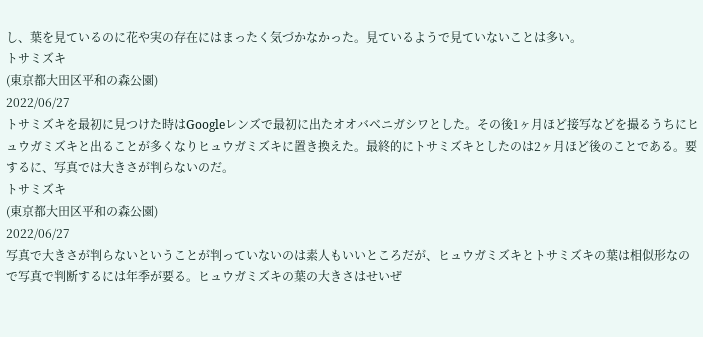し、葉を見ているのに花や実の存在にはまったく気づかなかった。見ているようで見ていないことは多い。
トサミズキ
(東京都大田区平和の森公園)
2022/06/27
トサミズキを最初に見つけた時はGoogleレンズで最初に出たオオバベニガシワとした。その後1ヶ月ほど接写などを撮るうちにヒュウガミズキと出ることが多くなりヒュウガミズキに置き換えた。最終的にトサミズキとしたのは2ヶ月ほど後のことである。要するに、写真では大きさが判らないのだ。
トサミズキ
(東京都大田区平和の森公園)
2022/06/27
写真で大きさが判らないということが判っていないのは素人もいいところだが、ヒュウガミズキとトサミズキの葉は相似形なので写真で判断するには年季が要る。ヒュウガミズキの葉の大きさはせいぜ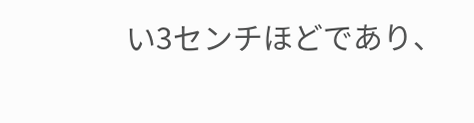い3センチほどであり、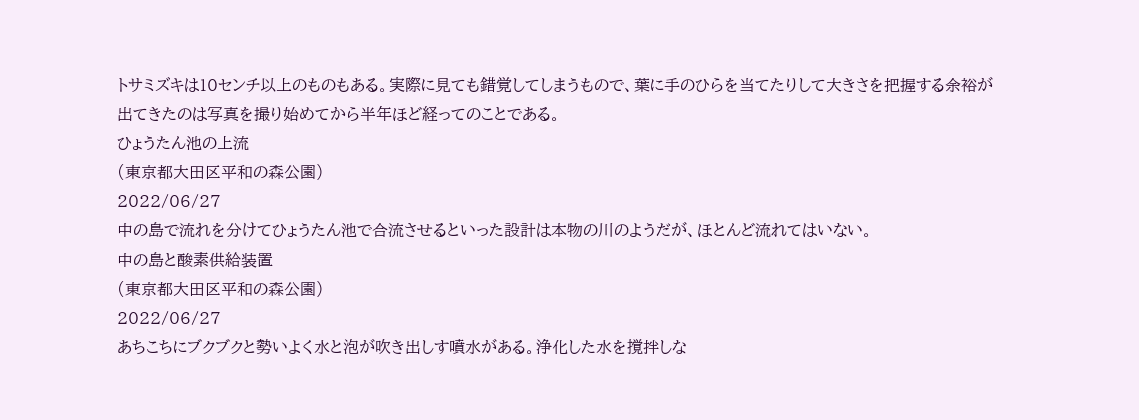トサミズキは10センチ以上のものもある。実際に見ても錯覚してしまうもので、葉に手のひらを当てたりして大きさを把握する余裕が出てきたのは写真を撮り始めてから半年ほど経ってのことである。
ひょうたん池の上流
(東京都大田区平和の森公園)
2022/06/27
中の島で流れを分けてひょうたん池で合流させるといった設計は本物の川のようだが、ほとんど流れてはいない。
中の島と酸素供給装置
(東京都大田区平和の森公園)
2022/06/27
あちこちにブクブクと勢いよく水と泡が吹き出しす噴水がある。浄化した水を撹拌しな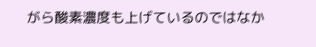がら酸素濃度も上げているのではなか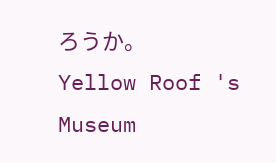ろうか。
Yellow Roof 's Museum